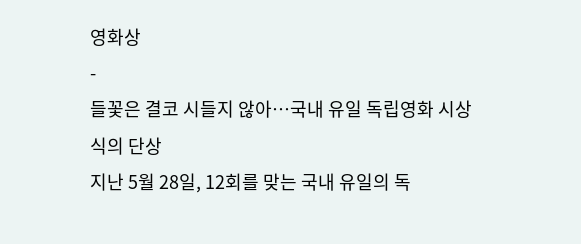영화상
-
들꽃은 결코 시들지 않아…국내 유일 독립영화 시상식의 단상
지난 5월 28일, 12회를 맞는 국내 유일의 독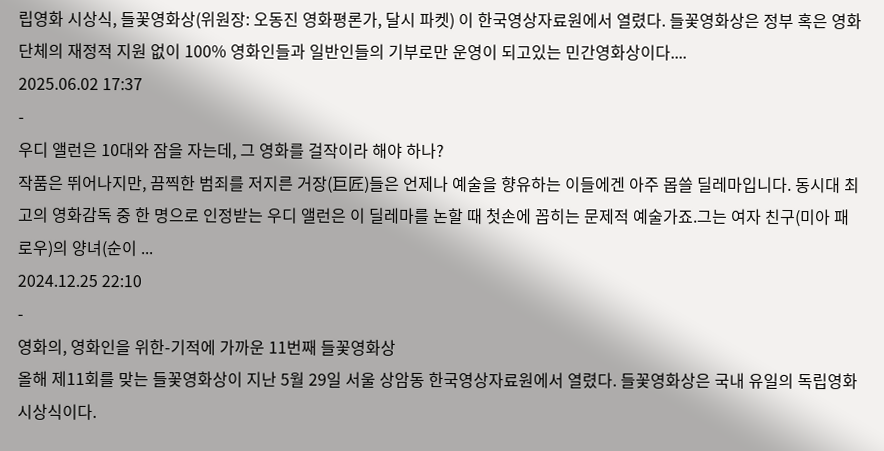립영화 시상식, 들꽃영화상(위원장: 오동진 영화평론가, 달시 파켓) 이 한국영상자료원에서 열렸다. 들꽃영화상은 정부 혹은 영화단체의 재정적 지원 없이 100% 영화인들과 일반인들의 기부로만 운영이 되고있는 민간영화상이다....
2025.06.02 17:37
-
우디 앨런은 10대와 잠을 자는데, 그 영화를 걸작이라 해야 하나?
작품은 뛰어나지만, 끔찍한 범죄를 저지른 거장(巨匠)들은 언제나 예술을 향유하는 이들에겐 아주 몹쓸 딜레마입니다. 동시대 최고의 영화감독 중 한 명으로 인정받는 우디 앨런은 이 딜레마를 논할 때 첫손에 꼽히는 문제적 예술가죠.그는 여자 친구(미아 패로우)의 양녀(순이 ...
2024.12.25 22:10
-
영화의, 영화인을 위한-기적에 가까운 11번째 들꽃영화상
올해 제11회를 맞는 들꽃영화상이 지난 5월 29일 서울 상암동 한국영상자료원에서 열렸다. 들꽃영화상은 국내 유일의 독립영화 시상식이다.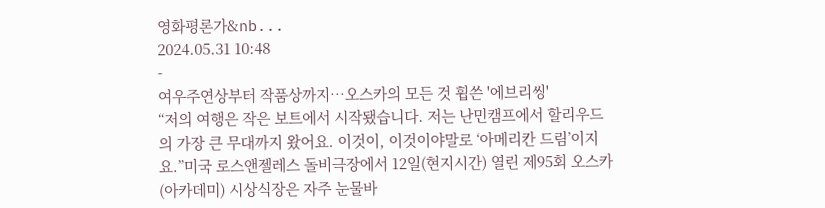영화평론가&nb...
2024.05.31 10:48
-
여우주연상부터 작품상까지…오스카의 모든 것 휩쓴 '에브리씽'
“저의 여행은 작은 보트에서 시작됐습니다. 저는 난민캠프에서 할리우드의 가장 큰 무대까지 왔어요. 이것이, 이것이야말로 ‘아메리칸 드림’이지요.”미국 로스앤젤레스 돌비극장에서 12일(현지시간) 열린 제95회 오스카(아카데미) 시상식장은 자주 눈물바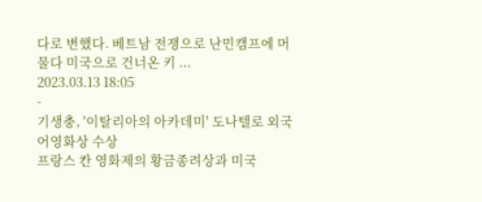다로 변했다. 베트남 전쟁으로 난민캠프에 머물다 미국으로 건너온 키 ...
2023.03.13 18:05
-
기생충, '이탈리아의 아카데미' 도나텔로 외국어영화상 수상
프랑스 칸 영화제의 황금종려상과 미국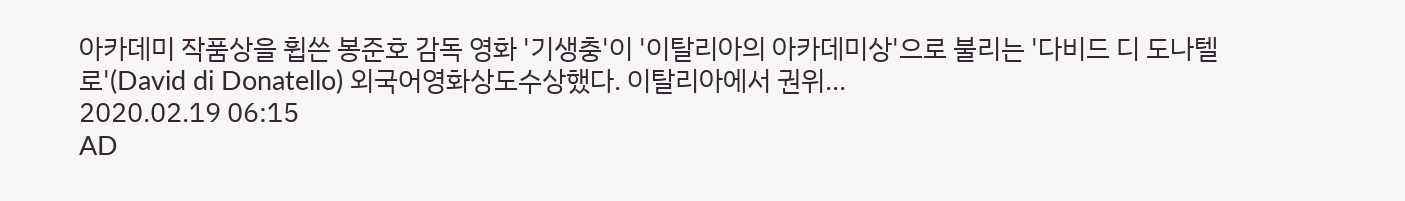아카데미 작품상을 휩쓴 봉준호 감독 영화 '기생충'이 '이탈리아의 아카데미상'으로 불리는 '다비드 디 도나텔로'(David di Donatello) 외국어영화상도수상했다. 이탈리아에서 권위...
2020.02.19 06:15
AD